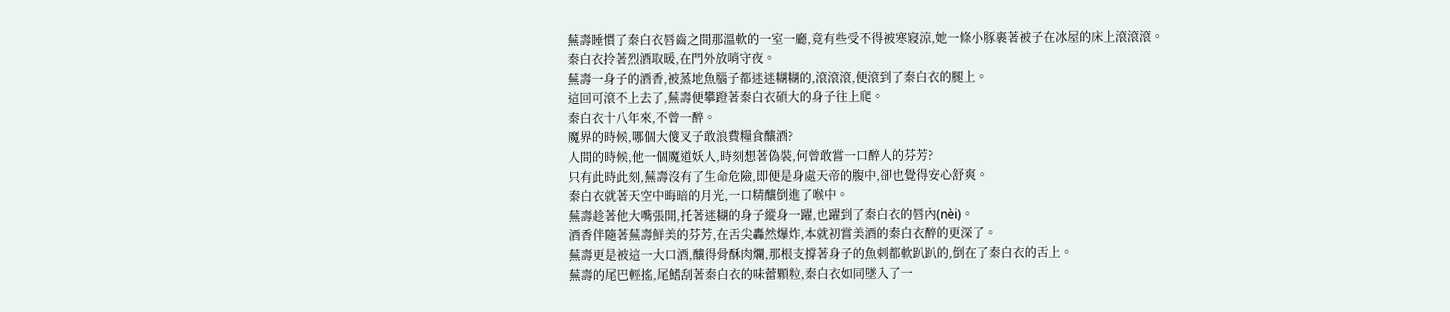蕪壽睡慣了秦白衣唇齒之間那溫軟的一室一廳,竟有些受不得被寒寢涼,她一條小豚裹著被子在冰屋的床上滾滾滾。
秦白衣拎著烈酒取暖,在門外放哨守夜。
蕪壽一身子的酒香,被蒸地魚腦子都迷迷糊糊的,滾滾滾,便滾到了秦白衣的腿上。
這回可滾不上去了,蕪壽便攀蹬著秦白衣碩大的身子往上爬。
秦白衣十八年來,不曾一醉。
魔界的時候,哪個大傻叉子敢浪費糧食釀酒?
人間的時候,他一個魔道妖人,時刻想著偽裝,何曾敢嘗一口醉人的芬芳?
只有此時此刻,蕪壽沒有了生命危險,即便是身處天帝的腹中,卻也覺得安心舒爽。
秦白衣就著天空中晦暗的月光,一口精釀倒進了喉中。
蕪壽趁著他大嘴張開,托著迷糊的身子縱身一躍,也躍到了秦白衣的唇內(nèi)。
酒香伴隨著蕪壽鮮美的芬芳,在舌尖轟然爆炸,本就初嘗美酒的秦白衣醉的更深了。
蕪壽更是被這一大口酒,釀得骨酥肉爛,那根支撐著身子的魚刺都軟趴趴的,倒在了秦白衣的舌上。
蕪壽的尾巴輕搖,尾鰭刮著秦白衣的味蕾顆粒,秦白衣如同墜入了一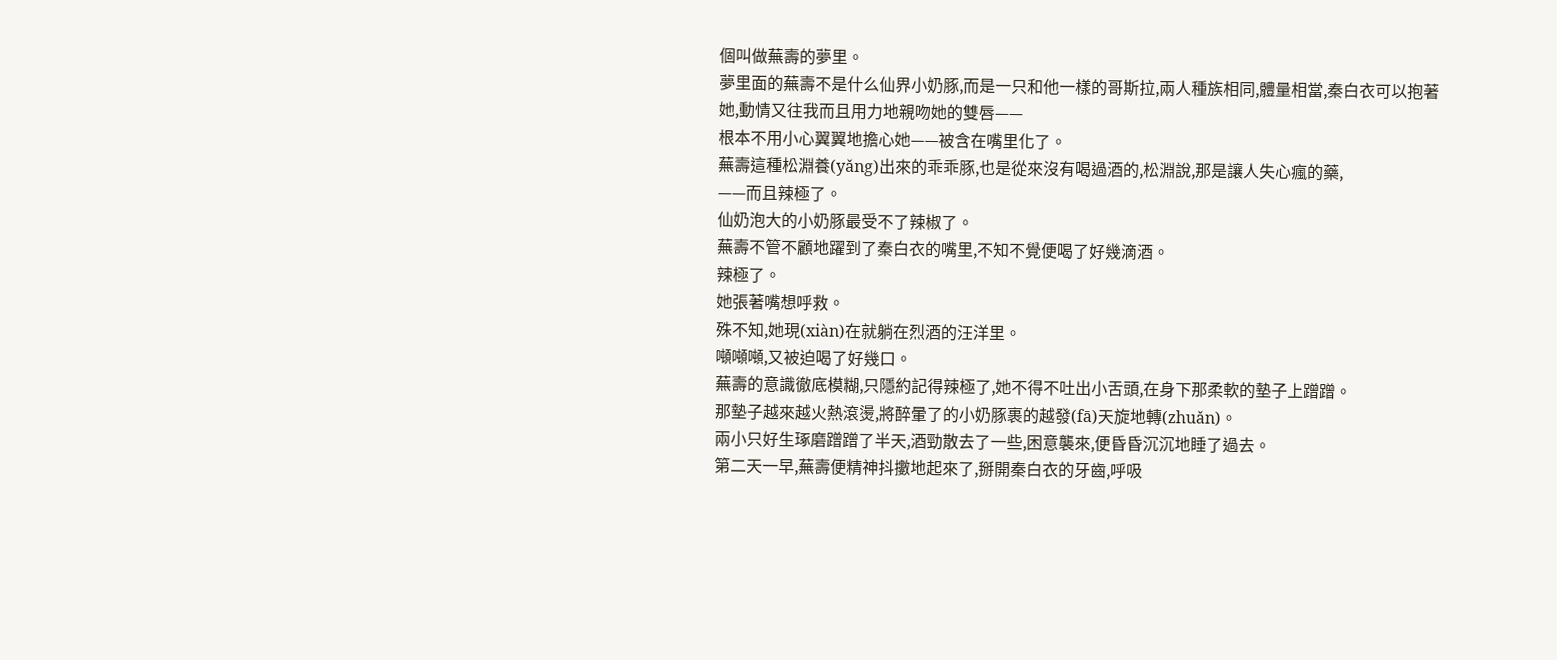個叫做蕪壽的夢里。
夢里面的蕪壽不是什么仙界小奶豚,而是一只和他一樣的哥斯拉,兩人種族相同,體量相當,秦白衣可以抱著她,動情又往我而且用力地親吻她的雙唇——
根本不用小心翼翼地擔心她——被含在嘴里化了。
蕪壽這種松淵養(yǎng)出來的乖乖豚,也是從來沒有喝過酒的,松淵說,那是讓人失心瘋的藥,
——而且辣極了。
仙奶泡大的小奶豚最受不了辣椒了。
蕪壽不管不顧地躍到了秦白衣的嘴里,不知不覺便喝了好幾滴酒。
辣極了。
她張著嘴想呼救。
殊不知,她現(xiàn)在就躺在烈酒的汪洋里。
噸噸噸,又被迫喝了好幾口。
蕪壽的意識徹底模糊,只隱約記得辣極了,她不得不吐出小舌頭,在身下那柔軟的墊子上蹭蹭。
那墊子越來越火熱滾燙,將醉暈了的小奶豚裹的越發(fā)天旋地轉(zhuǎn)。
兩小只好生琢磨蹭蹭了半天,酒勁散去了一些,困意襲來,便昏昏沉沉地睡了過去。
第二天一早,蕪壽便精神抖擻地起來了,掰開秦白衣的牙齒,呼吸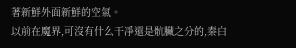著新鮮外面新鮮的空氣。
以前在魔界,可沒有什么干凈還是骯臟之分的,秦白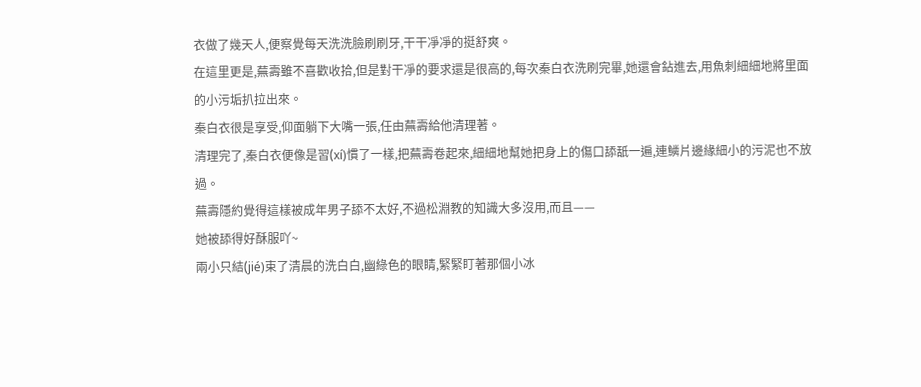衣做了幾天人,便察覺每天洗洗臉刷刷牙,干干凈凈的挺舒爽。
在這里更是,蕪壽雖不喜歡收拾,但是對干凈的要求還是很高的,每次秦白衣洗刷完畢,她還會鉆進去,用魚刺細細地將里面的小污垢扒拉出來。
秦白衣很是享受,仰面躺下大嘴一張,任由蕪壽給他清理著。
清理完了,秦白衣便像是習(xí)慣了一樣,把蕪壽卷起來,細細地幫她把身上的傷口舔舐一遍,連鱗片邊緣細小的污泥也不放過。
蕪壽隱約覺得這樣被成年男子舔不太好,不過松淵教的知識大多沒用,而且——
她被舔得好酥服吖~
兩小只結(jié)束了清晨的洗白白,幽綠色的眼睛,緊緊盯著那個小冰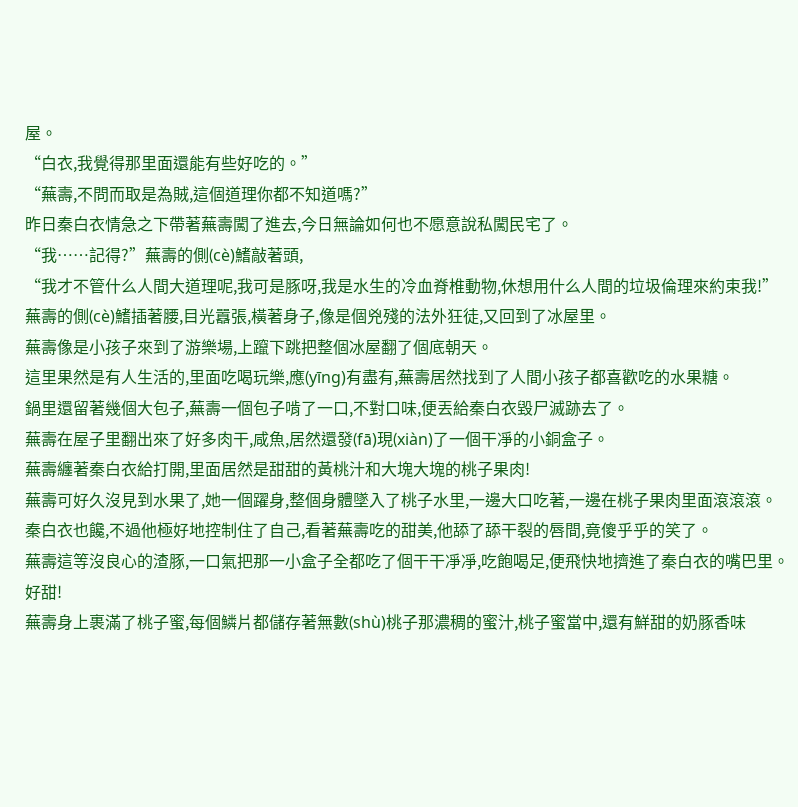屋。
“白衣,我覺得那里面還能有些好吃的。”
“蕪壽,不問而取是為賊,這個道理你都不知道嗎?”
昨日秦白衣情急之下帶著蕪壽闖了進去,今日無論如何也不愿意說私闖民宅了。
“我……記得?”蕪壽的側(cè)鰭敲著頭,
“我才不管什么人間大道理呢,我可是豚呀,我是水生的冷血脊椎動物,休想用什么人間的垃圾倫理來約束我!”
蕪壽的側(cè)鰭插著腰,目光囂張,橫著身子,像是個兇殘的法外狂徒,又回到了冰屋里。
蕪壽像是小孩子來到了游樂場,上躥下跳把整個冰屋翻了個底朝天。
這里果然是有人生活的,里面吃喝玩樂,應(yīng)有盡有,蕪壽居然找到了人間小孩子都喜歡吃的水果糖。
鍋里還留著幾個大包子,蕪壽一個包子啃了一口,不對口味,便丟給秦白衣毀尸滅跡去了。
蕪壽在屋子里翻出來了好多肉干,咸魚,居然還發(fā)現(xiàn)了一個干凈的小銅盒子。
蕪壽纏著秦白衣給打開,里面居然是甜甜的黃桃汁和大塊大塊的桃子果肉!
蕪壽可好久沒見到水果了,她一個躍身,整個身體墜入了桃子水里,一邊大口吃著,一邊在桃子果肉里面滾滾滾。
秦白衣也饞,不過他極好地控制住了自己,看著蕪壽吃的甜美,他舔了舔干裂的唇間,竟傻乎乎的笑了。
蕪壽這等沒良心的渣豚,一口氣把那一小盒子全都吃了個干干凈凈,吃飽喝足,便飛快地擠進了秦白衣的嘴巴里。
好甜!
蕪壽身上裹滿了桃子蜜,每個鱗片都儲存著無數(shù)桃子那濃稠的蜜汁,桃子蜜當中,還有鮮甜的奶豚香味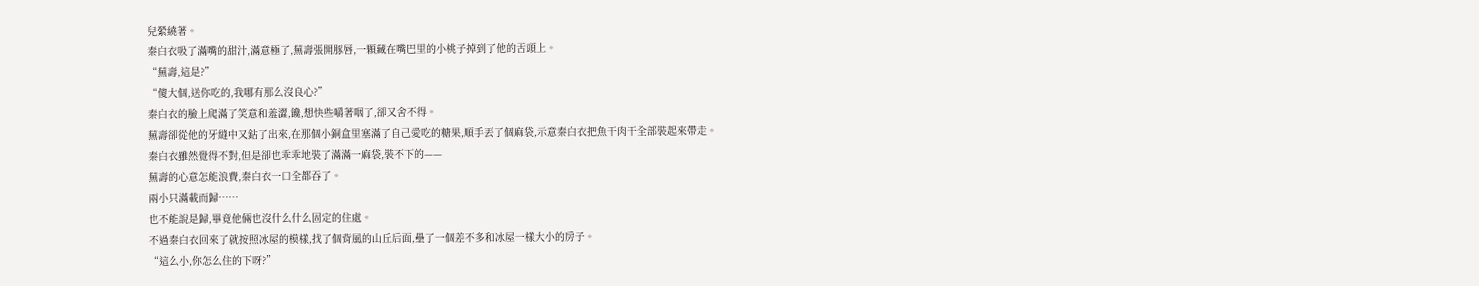兒縈繞著。
秦白衣吸了滿嘴的甜汁,滿意極了,蕪壽張開豚唇,一顆藏在嘴巴里的小桃子掉到了他的舌頭上。
“蕪壽,這是?”
“傻大個,送你吃的,我哪有那么沒良心?”
秦白衣的臉上爬滿了笑意和羞澀,饞,想快些嚼著咽了,卻又舍不得。
蕪壽卻從他的牙縫中又鉆了出來,在那個小銅盒里塞滿了自己愛吃的糖果,順手丟了個麻袋,示意秦白衣把魚干肉干全部裝起來帶走。
秦白衣雖然覺得不對,但是卻也乖乖地裝了滿滿一麻袋,裝不下的——
蕪壽的心意怎能浪費,秦白衣一口全都吞了。
兩小只滿載而歸……
也不能說是歸,畢竟他倆也沒什么什么固定的住處。
不過秦白衣回來了就按照冰屋的模樣,找了個背風的山丘后面,壘了一個差不多和冰屋一樣大小的房子。
“這么小,你怎么住的下呀?”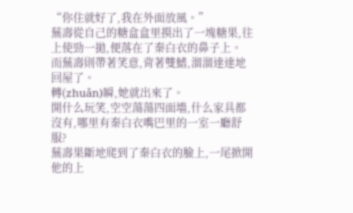“你住就好了,我在外面放風。”
蕪壽從自己的糖盒盒里摸出了一塊糖果,往上使勁一拋,便落在了秦白衣的鼻子上。
而蕪壽則帶著笑意,背著雙鰭,溜溜達達地回屋了。
轉(zhuǎn)瞬,她就出來了。
開什么玩笑,空空蕩蕩四面墻,什么家具都沒有,哪里有秦白衣嘴巴里的一室一廳舒服?
蕪壽果斷地爬到了秦白衣的臉上,一尾掀開他的上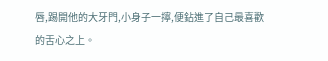唇,踢開他的大牙門,小身子一擰,便鉆進了自己最喜歡的舌心之上。